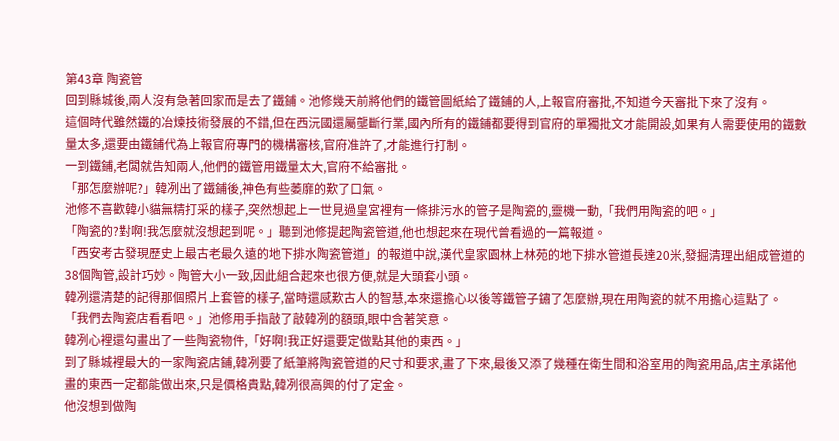第43章 陶瓷管
回到縣城後,兩人沒有急著回家而是去了鐵鋪。池修幾天前將他們的鐵管圖紙給了鐵鋪的人,上報官府審批,不知道今天審批下來了沒有。
這個時代雖然鐵的冶煉技術發展的不錯,但在西沅國還屬壟斷行業,國內所有的鐵鋪都要得到官府的單獨批文才能開設,如果有人需要使用的鐵數量太多,還要由鐵鋪代為上報官府專門的機構審核,官府准許了,才能進行打制。
一到鐵鋪,老闆就告知兩人,他們的鐵管用鐵量太大,官府不給審批。
「那怎麼辦呢?」韓冽出了鐵鋪後,神色有些萎靡的歎了口氣。
池修不喜歡韓小貓無精打采的樣子,突然想起上一世見過皇宮裡有一條排污水的管子是陶瓷的,靈機一動,「我們用陶瓷的吧。」
「陶瓷的?對啊!我怎麼就沒想起到呢。」聽到池修提起陶瓷管道,他也想起來在現代曾看過的一篇報道。
「西安考古發現歷史上最古老最久遠的地下排水陶瓷管道」的報道中說,漢代皇家園林上林苑的地下排水管道長達20米,發掘清理出組成管道的38個陶管,設計巧妙。陶管大小一致,因此組合起來也很方便,就是大頭套小頭。
韓冽還清楚的記得那個照片上套管的樣子,當時還感歎古人的智慧,本來還擔心以後等鐵管子鏽了怎麼辦,現在用陶瓷的就不用擔心這點了。
「我們去陶瓷店看看吧。」池修用手指敲了敲韓冽的額頭,眼中含著笑意。
韓冽心裡還勾畫出了一些陶瓷物件,「好啊!我正好還要定做點其他的東西。」
到了縣城裡最大的一家陶瓷店鋪,韓冽要了紙筆將陶瓷管道的尺寸和要求,畫了下來,最後又添了幾種在衛生間和浴室用的陶瓷用品,店主承諾他畫的東西一定都能做出來,只是價格貴點,韓冽很高興的付了定金。
他沒想到做陶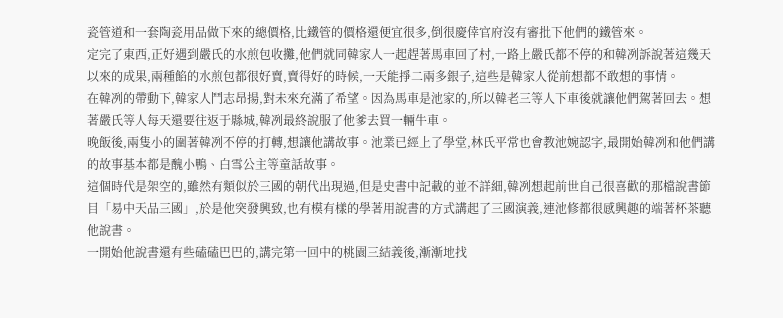瓷管道和一套陶瓷用品做下來的總價格,比鐵管的價格還便宜很多,倒很慶倖官府沒有審批下他們的鐵管來。
定完了東西,正好遇到嚴氏的水煎包收攤,他們就同韓家人一起趕著馬車回了村,一路上嚴氏都不停的和韓冽訴說著這幾天以來的成果,兩種餡的水煎包都很好賣,賣得好的時候,一天能掙二兩多銀子,這些是韓家人從前想都不敢想的事情。
在韓冽的帶動下,韓家人鬥志昂揚,對未來充滿了希望。因為馬車是池家的,所以韓老三等人下車後就讓他們駕著回去。想著嚴氏等人每天還要往返于縣城,韓冽最終說服了他爹去買一輛牛車。
晚飯後,兩隻小的圍著韓冽不停的打轉,想讓他講故事。池業已經上了學堂,林氏平常也會教池婉認字,最開始韓冽和他們講的故事基本都是醜小鴨、白雪公主等童話故事。
這個時代是架空的,雖然有類似於三國的朝代出現過,但是史書中記載的並不詳細,韓冽想起前世自己很喜歡的那檔說書節目「易中天品三國」,於是他突發興致,也有模有樣的學著用說書的方式講起了三國演義,連池修都很感興趣的端著杯茶聽他說書。
一開始他說書還有些磕磕巴巴的,講完第一回中的桃園三結義後,漸漸地找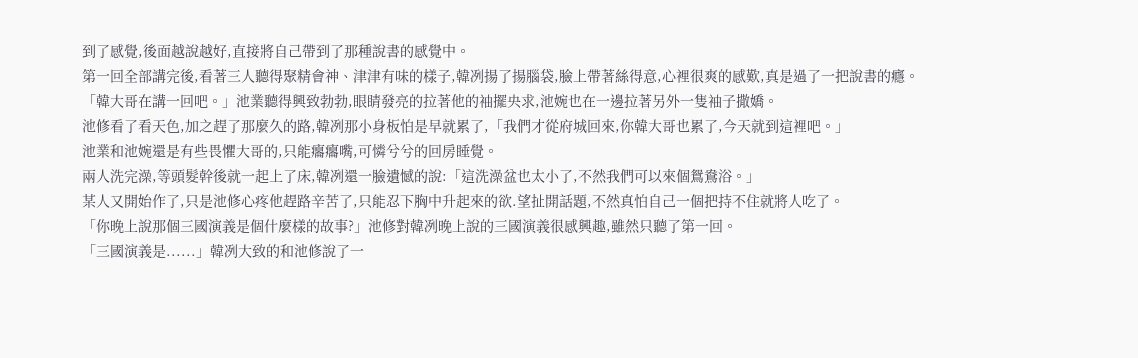到了感覺,後面越說越好,直接將自己帶到了那種說書的感覺中。
第一回全部講完後,看著三人聽得聚精會神、津津有味的樣子,韓冽揚了揚腦袋,臉上帶著絲得意,心裡很爽的感歎,真是過了一把說書的癮。
「韓大哥在講一回吧。」池業聽得興致勃勃,眼睛發亮的拉著他的袖擺央求,池婉也在一邊拉著另外一隻袖子撒嬌。
池修看了看天色,加之趕了那麼久的路,韓冽那小身板怕是早就累了,「我們才從府城回來,你韓大哥也累了,今天就到這裡吧。」
池業和池婉還是有些畏懼大哥的,只能癟癟嘴,可憐兮兮的回房睡覺。
兩人洗完澡,等頭髮幹後就一起上了床,韓冽還一臉遺憾的說:「這洗澡盆也太小了,不然我們可以來個鴛鴦浴。」
某人又開始作了,只是池修心疼他趕路辛苦了,只能忍下胸中升起來的欲.望扯開話題,不然真怕自己一個把持不住就將人吃了。
「你晚上說那個三國演義是個什麼樣的故事?」池修對韓冽晚上說的三國演義很感興趣,雖然只聽了第一回。
「三國演義是......」韓冽大致的和池修說了一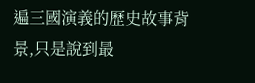遍三國演義的歷史故事背景,只是說到最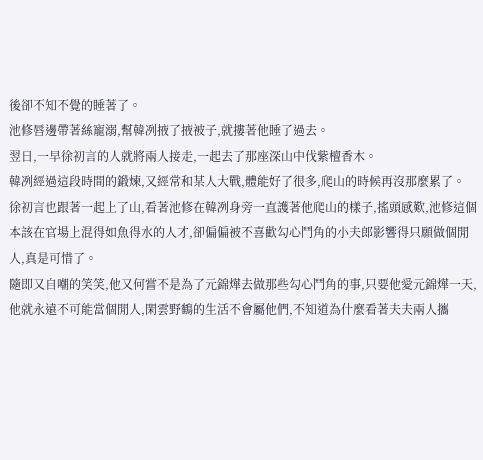後卻不知不覺的睡著了。
池修唇邊帶著絲寵溺,幫韓冽掖了掖被子,就摟著他睡了過去。
翌日,一早徐初言的人就將兩人接走,一起去了那座深山中伐紫檀香木。
韓冽經過這段時間的鍛煉,又經常和某人大戰,體能好了很多,爬山的時候再沒那麼累了。
徐初言也跟著一起上了山,看著池修在韓冽身旁一直護著他爬山的樣子,搖頭感歎,池修這個本該在官場上混得如魚得水的人才,卻偏偏被不喜歡勾心鬥角的小夫郎影響得只願做個閒人,真是可惜了。
隨即又自嘲的笑笑,他又何嘗不是為了元錦燁去做那些勾心鬥角的事,只要他愛元錦燁一天,他就永遠不可能當個閒人,閑雲野鶴的生活不會屬他們,不知道為什麼看著夫夫兩人攜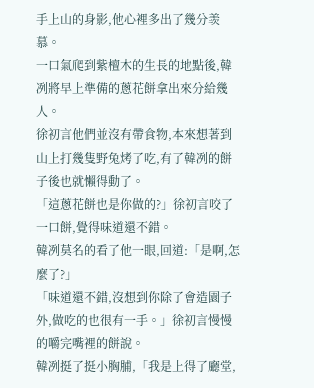手上山的身影,他心裡多出了幾分羡慕。
一口氣爬到紫檀木的生長的地點後,韓冽將早上準備的蔥花餅拿出來分給幾人。
徐初言他們並沒有帶食物,本來想著到山上打幾隻野兔烤了吃,有了韓冽的餅子後也就懶得動了。
「這蔥花餅也是你做的?」徐初言咬了一口餅,覺得味道還不錯。
韓冽莫名的看了他一眼,回道:「是啊,怎麼了?」
「味道還不錯,沒想到你除了會造園子外,做吃的也很有一手。」徐初言慢慢的嚼完嘴裡的餅說。
韓冽挺了挺小胸脯,「我是上得了廳堂,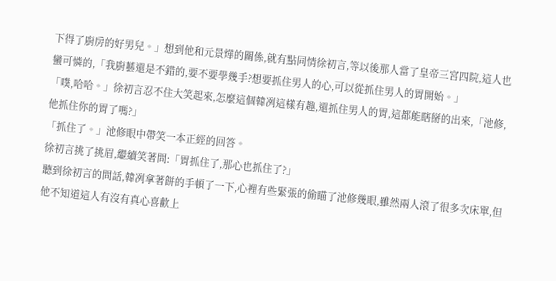下得了廚房的好男兒。」想到他和元景燁的關係,就有點同情徐初言,等以後那人當了皇帝三宮四院,這人也蠻可憐的,「我廚藝還是不錯的,要不要學幾手?想要抓住男人的心,可以從抓住男人的胃開始。」
「噗,哈哈。」徐初言忍不住大笑起來,怎麼這個韓冽這樣有趣,還抓住男人的胃,這都能瞎掰的出來,「池修,他抓住你的胃了嗎?」
「抓住了。」池修眼中帶笑一本正經的回答。
徐初言挑了挑眉,繼續笑著問:「胃抓住了,那心也抓住了?」
聽到徐初言的問話,韓冽拿著餅的手頓了一下,心裡有些緊張的偷瞄了池修幾眼,雖然兩人滾了很多次床單,但他不知道這人有沒有真心喜歡上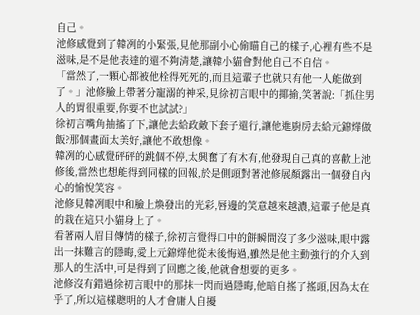自己。
池修感覺到了韓冽的小緊張,見他那副小心偷瞄自己的樣子,心裡有些不是滋味,是不是他表達的還不夠清楚,讓韓小貓會對他自己不自信。
「當然了,一顆心都被他栓得死死的,而且這輩子也就只有他一人能做到了。」池修臉上帶著分寵溺的神采,見徐初言眼中的揶揄,笑著說:「抓住男人的胃很重要,你要不也試試?」
徐初言嘴角抽搐了下,讓他去給政敵下套子還行,讓他進廚房去給元錦燁做飯?那個畫面太美好,讓他不敢想像。
韓冽的心感覺砰砰的跳個不停,太興奮了有木有,他發現自己真的喜歡上池修後,當然也想能得到同樣的回報,於是側頭對著池修展顏露出一個發自內心的愉悅笑容。
池修見韓冽眼中和臉上煥發出的光彩,唇邊的笑意越來越濃,這輩子他是真的栽在這只小貓身上了。
看著兩人眉目傳情的樣子,徐初言覺得口中的餅瞬間沒了多少滋味,眼中露出一抹難言的隱晦,愛上元錦燁他從未後悔過,雖然是他主動強行的介入到那人的生活中,可是得到了回應之後,他就會想要的更多。
池修沒有錯過徐初言眼中的那抹一閃而過隱晦,他暗自搖了搖頭,因為太在乎了,所以這樣聰明的人才會庸人自擾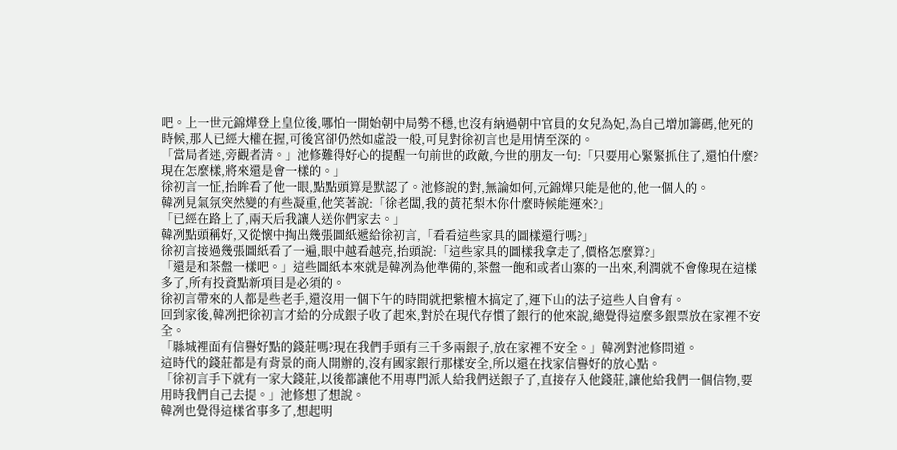吧。上一世元錦燁登上皇位後,哪怕一開始朝中局勢不穩,也沒有納過朝中官員的女兒為妃,為自己增加籌碼,他死的時候,那人已經大權在握,可後宮卻仍然如虛設一般,可見對徐初言也是用情至深的。
「當局者迷,旁觀者清。」池修難得好心的提醒一句前世的政敵,今世的朋友一句:「只要用心緊緊抓住了,還怕什麼?現在怎麼樣,將來還是會一樣的。」
徐初言一怔,抬眸看了他一眼,點點頭算是默認了。池修說的對,無論如何,元錦燁只能是他的,他一個人的。
韓冽見氣氛突然變的有些凝重,他笑著說:「徐老闆,我的黃花梨木你什麼時候能運來?」
「已經在路上了,兩天后我讓人送你們家去。」
韓冽點頭稱好,又從懷中掏出幾張圖紙遞給徐初言,「看看這些家具的圖樣還行嗎?」
徐初言接過幾張圖紙看了一遍,眼中越看越亮,抬頭說:「這些家具的圖樣我拿走了,價格怎麼算?」
「還是和茶盤一樣吧。」這些圖紙本來就是韓冽為他準備的,茶盤一飽和或者山寨的一出來,利潤就不會像現在這樣多了,所有投資點新項目是必須的。
徐初言帶來的人都是些老手,還沒用一個下午的時間就把紫檀木搞定了,運下山的法子這些人自會有。
回到家後,韓冽把徐初言才給的分成銀子收了起來,對於在現代存慣了銀行的他來說,總覺得這麼多銀票放在家裡不安全。
「縣城裡面有信譽好點的錢莊嗎?現在我們手頭有三千多兩銀子,放在家裡不安全。」韓冽對池修問道。
這時代的錢莊都是有背景的商人開辦的,沒有國家銀行那樣安全,所以還在找家信譽好的放心點。
「徐初言手下就有一家大錢莊,以後都讓他不用專門派人給我們送銀子了,直接存入他錢莊,讓他給我們一個信物,要用時我們自己去提。」池修想了想說。
韓冽也覺得這樣省事多了,想起明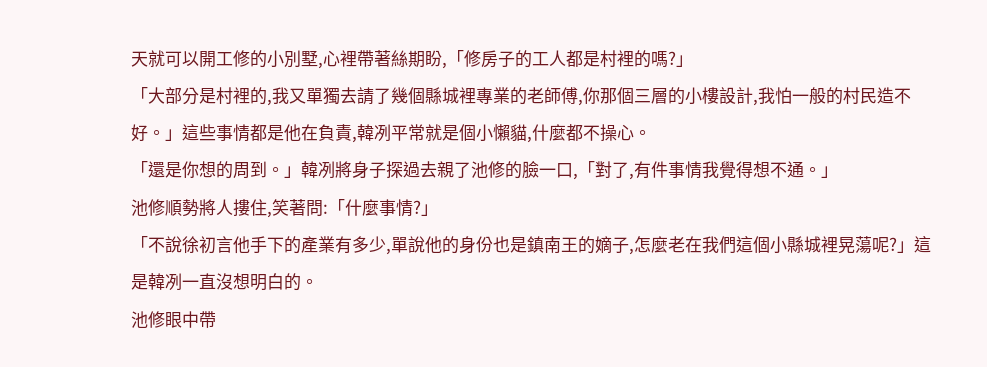天就可以開工修的小別墅,心裡帶著絲期盼,「修房子的工人都是村裡的嗎?」
「大部分是村裡的,我又單獨去請了幾個縣城裡專業的老師傅,你那個三層的小樓設計,我怕一般的村民造不好。」這些事情都是他在負責,韓冽平常就是個小懶貓,什麼都不操心。
「還是你想的周到。」韓冽將身子探過去親了池修的臉一口,「對了,有件事情我覺得想不通。」
池修順勢將人摟住,笑著問:「什麼事情?」
「不說徐初言他手下的產業有多少,單說他的身份也是鎮南王的嫡子,怎麼老在我們這個小縣城裡晃蕩呢?」這是韓冽一直沒想明白的。
池修眼中帶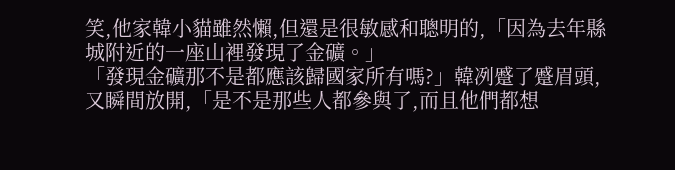笑,他家韓小貓雖然懶,但還是很敏感和聰明的,「因為去年縣城附近的一座山裡發現了金礦。」
「發現金礦那不是都應該歸國家所有嗎?」韓冽蹙了蹙眉頭,又瞬間放開,「是不是那些人都參與了,而且他們都想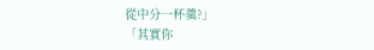從中分一杯羹?」
「其實你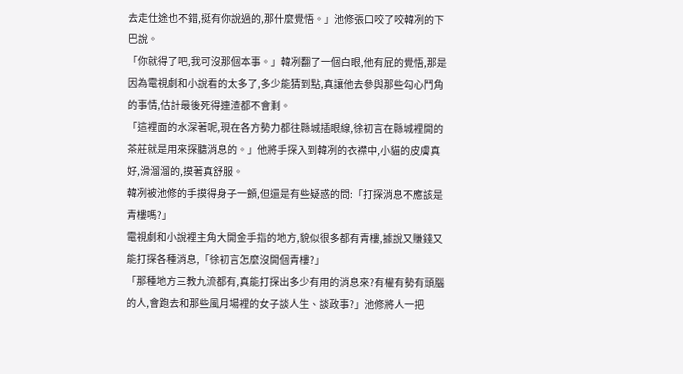去走仕途也不錯,挺有你說過的,那什麼覺悟。」池修張口咬了咬韓冽的下巴說。
「你就得了吧,我可沒那個本事。」韓冽翻了一個白眼,他有屁的覺悟,那是因為電視劇和小說看的太多了,多少能猜到點,真讓他去參與那些勾心鬥角的事情,估計最後死得連渣都不會剩。
「這裡面的水深著呢,現在各方勢力都往縣城插眼線,徐初言在縣城裡開的茶莊就是用來探聽消息的。」他將手探入到韓冽的衣襟中,小貓的皮膚真好,滑溜溜的,摸著真舒服。
韓冽被池修的手摸得身子一顫,但還是有些疑惑的問:「打探消息不應該是青樓嗎?」
電視劇和小說裡主角大開金手指的地方,貌似很多都有青樓,據說又賺錢又能打探各種消息,「徐初言怎麼沒開個青樓?」
「那種地方三教九流都有,真能打探出多少有用的消息來?有權有勢有頭腦的人,會跑去和那些風月場裡的女子談人生、談政事?」池修將人一把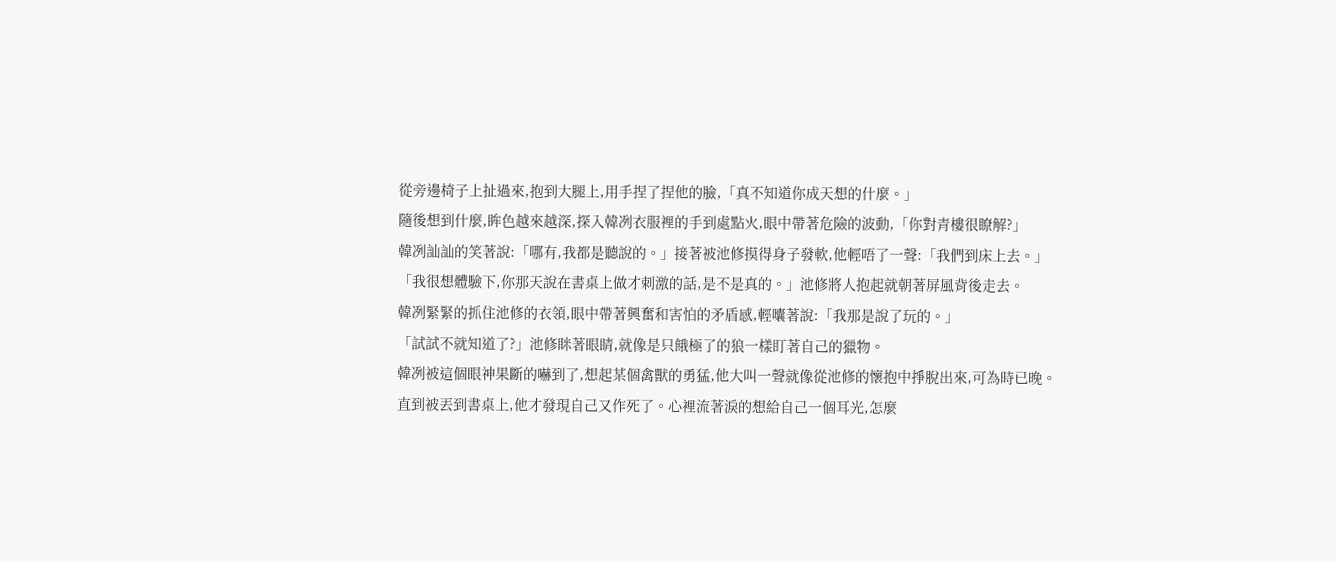從旁邊椅子上扯過來,抱到大腿上,用手捏了捏他的臉,「真不知道你成天想的什麼。」
隨後想到什麼,眸色越來越深,探入韓冽衣服裡的手到處點火,眼中帶著危險的波動,「你對青樓很瞭解?」
韓冽訕訕的笑著說:「哪有,我都是聽說的。」接著被池修摸得身子發軟,他輕唔了一聲:「我們到床上去。」
「我很想體驗下,你那天說在書桌上做才刺激的話,是不是真的。」池修將人抱起就朝著屏風背後走去。
韓冽緊緊的抓住池修的衣領,眼中帶著興奮和害怕的矛盾感,輕囔著說:「我那是說了玩的。」
「試試不就知道了?」池修眯著眼睛,就像是只餓極了的狼一樣盯著自己的獵物。
韓冽被這個眼神果斷的嚇到了,想起某個禽獸的勇猛,他大叫一聲就像從池修的懷抱中掙脫出來,可為時已晚。
直到被丟到書桌上,他才發現自己又作死了。心裡流著淚的想給自己一個耳光,怎麼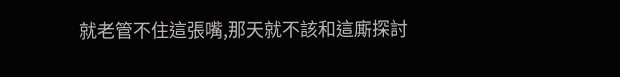就老管不住這張嘴,那天就不該和這廝探討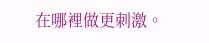在哪裡做更刺激。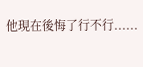他現在後悔了行不行......